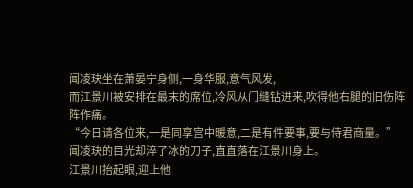闻凌玦坐在萧晏宁身侧,一身华服,意气风发,
而江景川被安排在最末的席位,冷风从门缝钻进来,吹得他右腿的旧伤阵阵作痛。
“今日请各位来,一是同享宫中暖意,二是有件要事,要与侍君商量。”
闻凌玦的目光却淬了冰的刀子,直直落在江景川身上。
江景川抬起眼,迎上他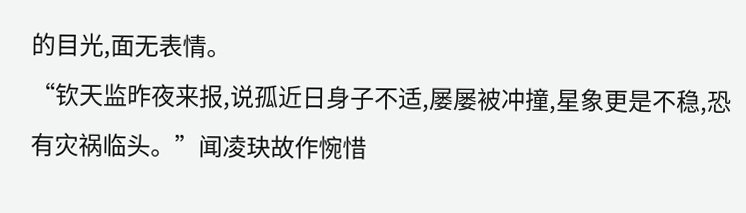的目光,面无表情。
“钦天监昨夜来报,说孤近日身子不适,屡屡被冲撞,星象更是不稳,恐有灾祸临头。”闻凌玦故作惋惜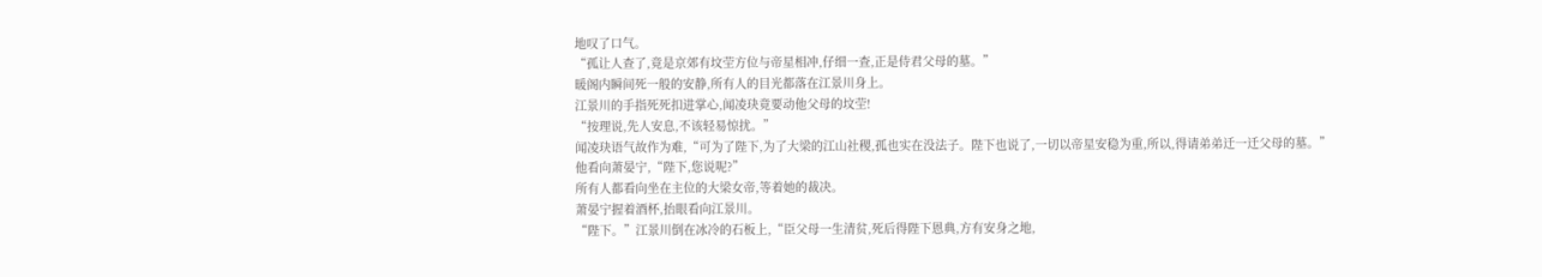地叹了口气。
“孤让人查了,竟是京郊有坟茔方位与帝星相冲,仔细一查,正是侍君父母的墓。”
暖阁内瞬间死一般的安静,所有人的目光都落在江景川身上。
江景川的手指死死扣进掌心,闻凌玦竟要动他父母的坟茔!
“按理说,先人安息,不该轻易惊扰。”
闻凌玦语气故作为难,“可为了陛下,为了大梁的江山社稷,孤也实在没法子。陛下也说了,一切以帝星安稳为重,所以,得请弟弟迁一迁父母的墓。”
他看向萧晏宁,“陛下,您说呢?”
所有人都看向坐在主位的大梁女帝,等着她的裁决。
萧晏宁握着酒杯,抬眼看向江景川。
“陛下。”江景川倒在冰冷的石板上,“臣父母一生清贫,死后得陛下恩典,方有安身之地,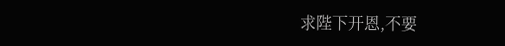求陛下开恩,不要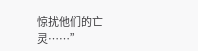惊扰他们的亡灵……”